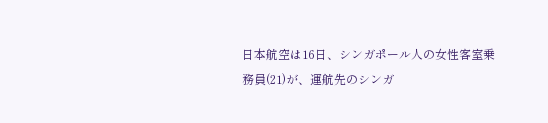日本航空は16日、シンガポール人の女性客室乗務員(21)が、運航先のシンガ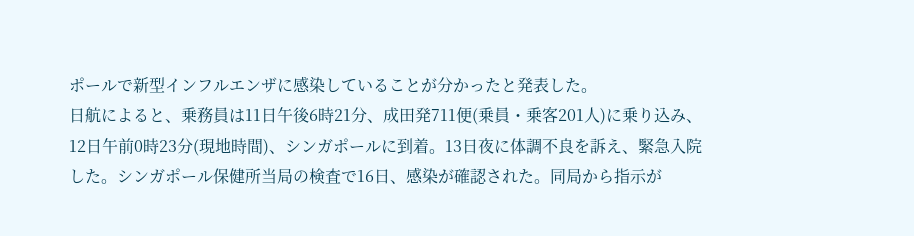ポールで新型インフルエンザに感染していることが分かったと発表した。
日航によると、乗務員は11日午後6時21分、成田発711便(乗員・乗客201人)に乗り込み、12日午前0時23分(現地時間)、シンガポールに到着。13日夜に体調不良を訴え、緊急入院した。シンガポール保健所当局の検査で16日、感染が確認された。同局から指示が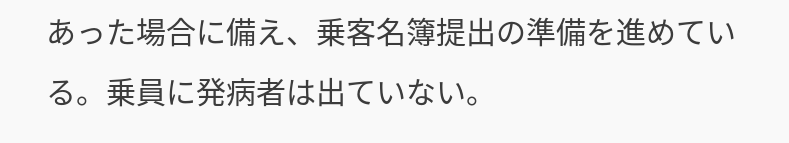あった場合に備え、乗客名簿提出の準備を進めている。乗員に発病者は出ていない。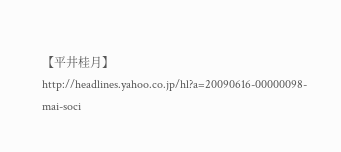【平井桂月】
http://headlines.yahoo.co.jp/hl?a=20090616-00000098-mai-soci